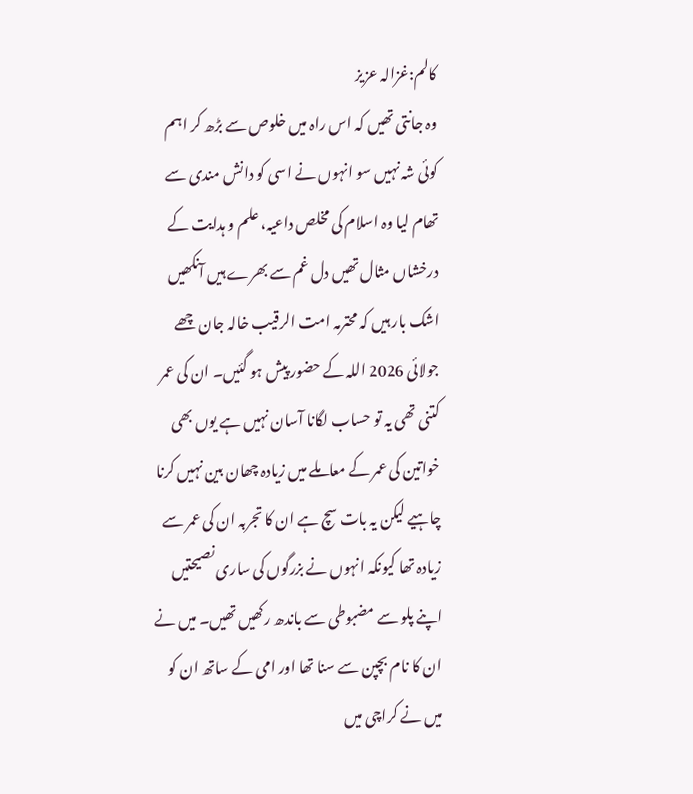کالم:غزالہ عزیز
وہ جانتی تھیں کہ اس راہ میں خلوص سے بڑھ کر اہم کوئی شہ نہیں سو انہوں نے اسی کو دانش مندی سے تھام لیا وہ اسلام کی مخلص داعیہ، علم و ہدایت کے درخشاں مثال تھیں دل غم سے بھرے ہیں آنکھیں اشک بار ہیں کہ محترمہ امت الرقیب خالہ جان چھے جولائی 2026 اللہ کے حضور پیش ہو گئیں۔ ان کی عمر کتنی تھی یہ تو حساب لگانا آسان نہیں ہے یوں بھی خواتین کی عمر کے معاملے میں زیادہ چھان بین نہیں کرنا چاہیے لیکن یہ بات سچ ہے ان کا تجربہ ان کی عمر سے زیادہ تھا کیونکہ انہوں نے بزرگوں کی ساری نصیحتیں اپنے پلو سے مضبوطی سے باندھ رکھیں تھیں۔ میں نے ان کا نام بچپن سے سنا تھا اور امی کے ساتھ ان کو میں نے کراچی میں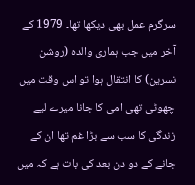سرگرم عمل بھی دیکھا تھا۔ 1979 کے آخر میں جب ہماری والدہ (روشن نسرین) کا انتقال ہوا تو اس وقت میں چھوٹی تھی امی کا جانا میرے لیے زندگی کا سب سے بڑا غم تھا ان کے جانے کے دو دن بعد کی بات ہے کہ میں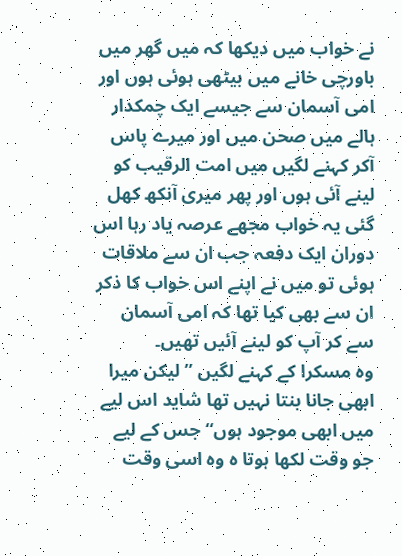نے خواب میں دیکھا کہ میں گھر میں باورچی خانے میں بیٹھی ہوئی ہوں اور امی آسمان سے جیسے ایک چمکدار ہالے میں صحن میں اور میرے پاس آکر کہنے لگیں میں امت الرقیب کو لینے آئی ہوں اور پھر میری آنکھ کھل گئی یہ خواب مجھے عرصہ یاد رہا اس دوران ایک دفعہ جب ان سے ملاقات ہوئی تو میں نے اپنے اس خواب کا ذکر ان سے بھی کیا تھا کہ امی آسمان سے کر آپ کو لینے آئیں تھیں۔
وہ مسکرا کے کہنے لگیں ”لیکن میرا ابھی جانا بنتا نہیں تھا شاید اس لیے میں ابھی موجود ہوں“ جس کے لیے جو وقت لکھا ہوتا ہ وہ اسی وقت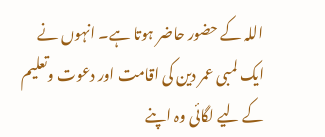اللہ کے حضور حاضر ہوتا ہے۔ انہوں نے ایک لمبی عمر دین کی اقامت اور دعوت وتعلیم کے لیے لگائی وہ اپنے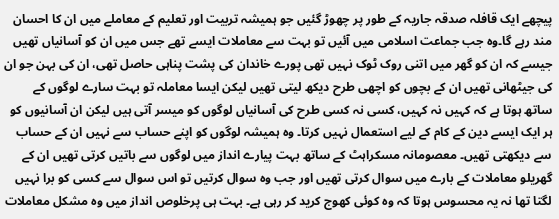پیچھے ایک قافلہ صدقہ جاریہ کے طور پر چھوڑ گئیں جو ہمیشہ تربیت اور تعلیم کے معاملے میں ان کا احسان مند رہے گا۔وہ جب جماعت اسلامی میں آئیں تو بہت سے معاملات ایسے تھے جس میں ان کو آسانیاں تھیں جیسے کہ ان کو گھر میں اتنی روک ٹوک نہیں تھی پورے خاندان کی پشت پناہی حاصل تھی، ان کی بہن جو ان کی جیٹھانی تھیں ان کے بچوں کو اچھی طرح دیکھ لیتی تھیں لیکن ایسا معاملہ تو بہت سارے لوگوں کے ساتھ ہوتا ہے کہ کہیں نہ کہیں، کسی نہ کسی طرح کی آسانیاں لوگوں کو میسر آتی ہیں لیکن ان آسانیوں کو ہر ایک ایسے دین کے کام کے لیے استعمال نہیں کرتا۔ وہ ہمیشہ لوگوں کو اپنے حساب سے نہیں ان کے حساب سے دیکھتی تھیں۔ معصومانہ مسکراہٹ کے ساتھ بہت پیارے انداز میں لوگوں سے باتیں کرتی تھیں ان کے گھریلو معاملات کے بارے میں سوال کرتی تھیں اور جب وہ سوال کرتیں تو اس سوال سے کسی کو برا نہیں لگتا تھا نہ یہ محسوس ہوتا کہ وہ کوئی کھوج کرید کر رہی ہے۔ بہت ہی پرخلوص انداز میں وہ مشکل معاملات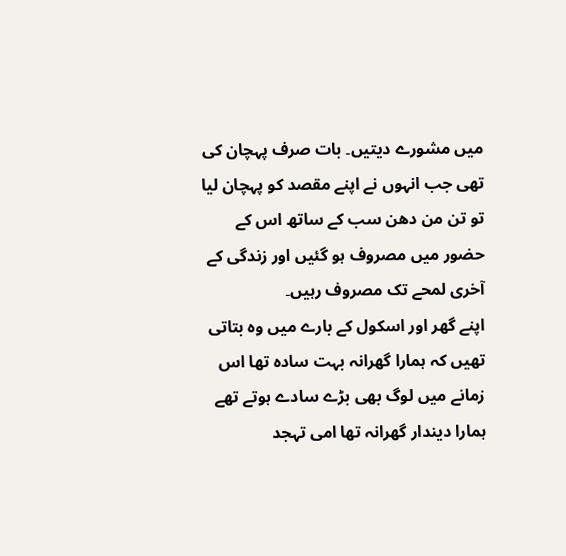میں مشورے دیتیں۔ بات صرف پہچان کی تھی جب انہوں نے اپنے مقصد کو پہچان لیا تو تن من دھن سب کے ساتھ اس کے حضور میں مصروف ہو گئیں اور زندگی کے آخری لمحے تک مصروف رہیں۔
اپنے گھر اور اسکول کے بارے میں وہ بتاتی تھیں کہ ہمارا گھرانہ بہت سادہ تھا اس زمانے میں لوگ بھی بڑے سادے ہوتے تھے ہمارا دیندار گھرانہ تھا امی تہجد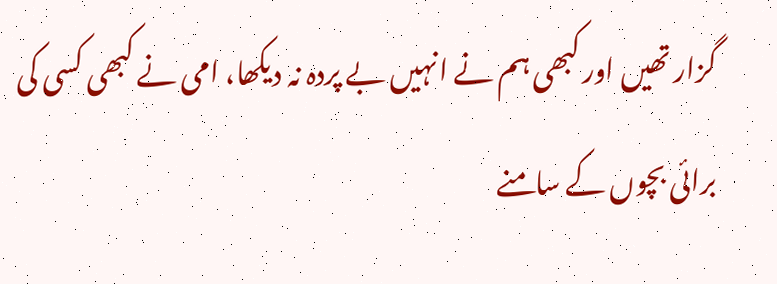گزار تھیں اور کبھی ہم نے انہیں بے پردہ نہ دیکھا، امی نے کبھی کسی کی برائی بچوں کے سامنے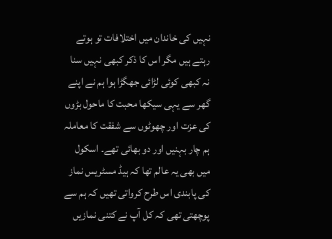نہیں کی خاندان میں اختلافات تو ہوتے رہتے ہیں مگر اس کا ذکر کبھی نہیں سنا نہ کبھی کوئی لڑائی جھگڑا ہوا ہم نے اپنے گھر سے یہی سیکھا محبت کا ماحول بڑوں کی عزت اور چھوٹوں سے شفقت کا معاملہ ہم چار بہنیں اور دو بھائی تھے۔ اسکول میں بھی یہ عالم تھا کہ ہیڈ مسٹریس نماز کی پابندی اس طرح کرواتی تھیں کہ ہم سے پوچھتی تھی کہ کل آپ نے کتنی نمازیں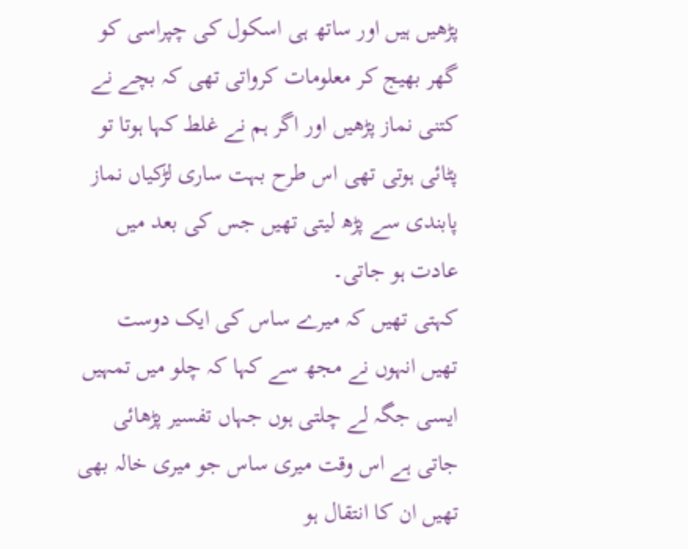پڑھیں ہیں اور ساتھ ہی اسکول کی چپراسی کو گھر بھیج کر معلومات کرواتی تھی کہ بچے نے کتنی نماز پڑھیں اور اگر ہم نے غلط کہا ہوتا تو پٹائی ہوتی تھی اس طرح بہت ساری لڑکیاں نماز پابندی سے پڑھ لیتی تھیں جس کی بعد میں عادت ہو جاتی۔
کہتی تھیں کہ میرے ساس کی ایک دوست تھیں انہوں نے مجھ سے کہا کہ چلو میں تمہیں ایسی جگہ لے چلتی ہوں جہاں تفسیر پڑھائی جاتی ہے اس وقت میری ساس جو میری خالہ بھی تھیں ان کا انتقال ہو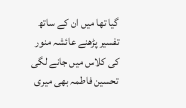گیا تھا میں ان کے ساتھ تفسیر پڑھنے عائشہ منور کی کلاس میں جانے لگی تحسین فاطمہ بھی میری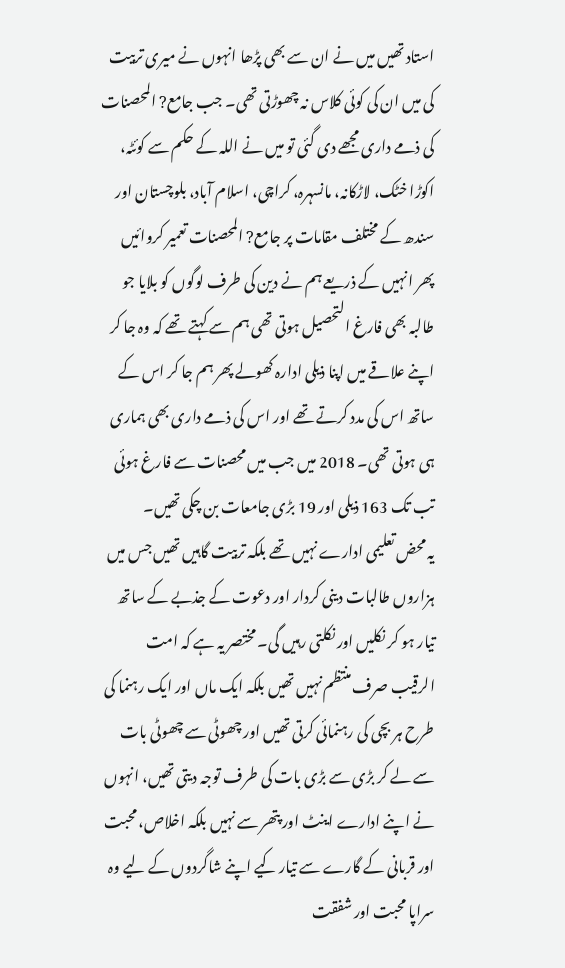استاد تھیں میں نے ان سے بھی پڑھا انہوں نے میری تربیت کی میں ان کی کوئی کلاس نہ چھوڑتی تھی۔ جب جامع? المحصنات کی ذمے داری مجھے دی گئی تو میں نے اللہ کے حکم سے کوئٹہ، اکوڑا خٹک، لاڑکانہ، مانسہرہ، کراچی، اسلام آباد، بلوچستان اور سندھ کے مختلف مقامات پر جامع? المحصنات تعمیر کروائیں پھر انہیں کے ذریعے ہم نے دین کی طرف لوگوں کو بلایا جو طالبہ بھی فارغ التحصیل ہوتی تھی ہم سے کہتے تھے کہ وہ جا کر اپنے علاقے میں اپنا ذیلی ادارہ کھولے پھر ہم جا کر اس کے ساتھ اس کی مدد کرتے تھے اور اس کی ذمے داری بھی ہماری ہی ہوتی تھی۔ 2018 میں جب میں محصنات سے فارغ ہوئی تب تک 163 ذیلی اور 19 بڑی جامعات بن چکی تھیں۔
یہ محض تعلیمی ادارے نہیں تھے بلکہ تربیت گاہیں تھیں جس میں ہزاروں طالبات دینی کردار اور دعوت کے جذبے کے ساتھ تیار ہو کر نکلیں اور نکلتی رہیں گی۔ مختصر یہ ہے کہ امت الرقیب صرف منتظم نہیں تھیں بلکہ ایک ماں اور ایک رہنما کی طرح ہر بچی کی رہنمائی کرتی تھیں اور چھوٹی سے چھوٹی بات سے لے کر بڑی سے بڑی بات کی طرف توجہ دیتی تھیں، انہوں نے اپنے ادارے اینٹ اور پتھر سے نہیں بلکہ اخلاص، محبت اور قربانی کے گارے سے تیار کیے اپنے شاگردوں کے لیے وہ سراپا محبت اور شفقت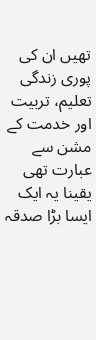تھیں ان کی پوری زندگی تعلیم، تربیت اور خدمت کے مشن سے عبارت تھی یقینا یہ ایک ایسا بڑا صدقہ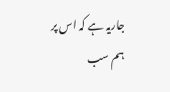جاریہ ہے کہ اس پر ہم سب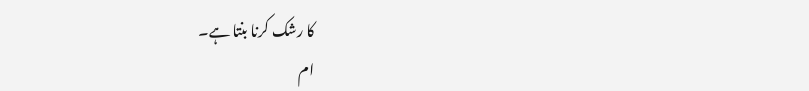کا رشک کرنا بنتا ہے۔
ام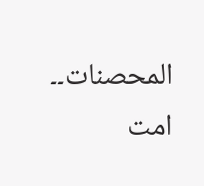المحصنات۔۔ امت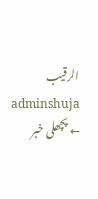الرقیب
adminshuja
← پچھلی خبر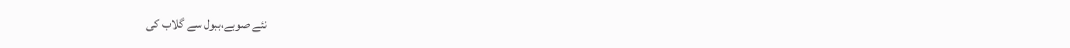نئے صوبے،ببول سے گلاب کی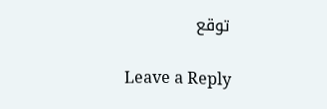توقع

Leave a Reply